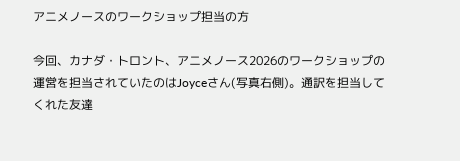アニメノースのワークショップ担当の方

今回、カナダ・トロント、アニメノース2026のワークショップの運営を担当されていたのはJoyceさん(写真右側)。通訳を担当してくれた友達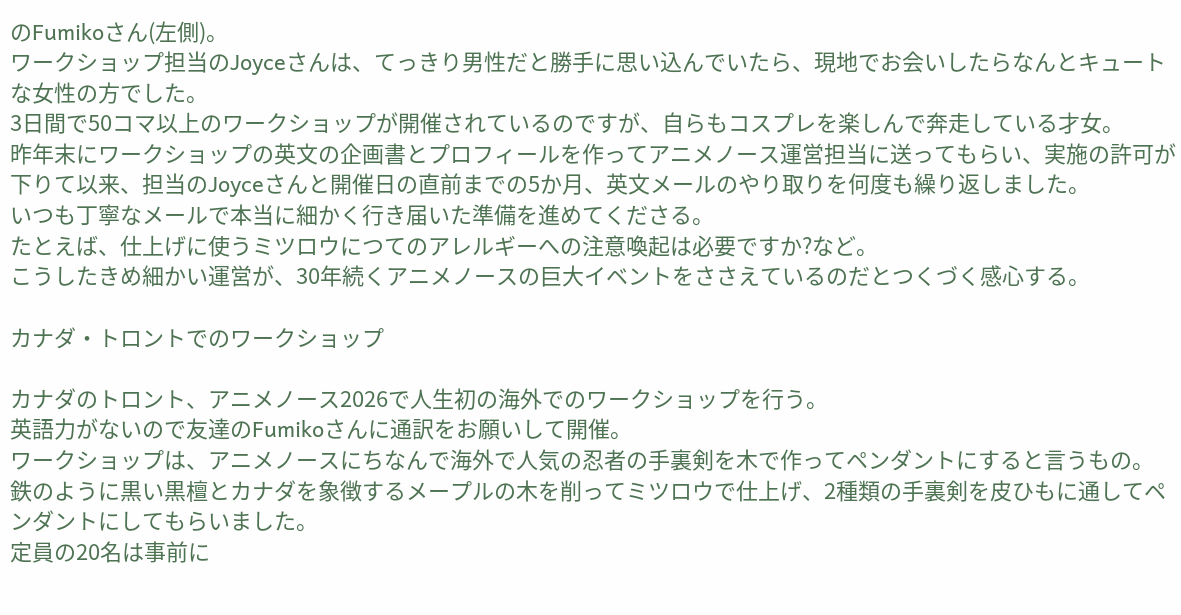のFumikoさん(左側)。
ワークショップ担当のJoyceさんは、てっきり男性だと勝手に思い込んでいたら、現地でお会いしたらなんとキュートな女性の方でした。
3日間で50コマ以上のワークショップが開催されているのですが、自らもコスプレを楽しんで奔走している才女。
昨年末にワークショップの英文の企画書とプロフィールを作ってアニメノース運営担当に送ってもらい、実施の許可が下りて以来、担当のJoyceさんと開催日の直前までの5か月、英文メールのやり取りを何度も繰り返しました。
いつも丁寧なメールで本当に細かく行き届いた準備を進めてくださる。
たとえば、仕上げに使うミツロウにつてのアレルギーへの注意喚起は必要ですか?など。
こうしたきめ細かい運営が、30年続くアニメノースの巨大イベントをささえているのだとつくづく感心する。

カナダ・トロントでのワークショップ

カナダのトロント、アニメノース2026で人生初の海外でのワークショップを行う。
英語力がないので友達のFumikoさんに通訳をお願いして開催。
ワークショップは、アニメノースにちなんで海外で人気の忍者の手裏剣を木で作ってペンダントにすると言うもの。
鉄のように黒い黒檀とカナダを象徴するメープルの木を削ってミツロウで仕上げ、2種類の手裏剣を皮ひもに通してペンダントにしてもらいました。
定員の20名は事前に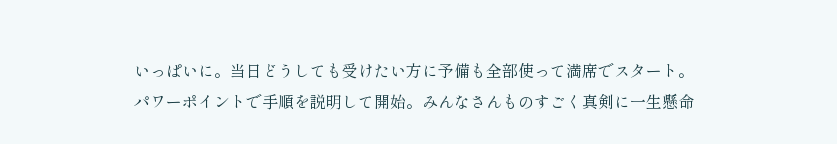いっぱいに。当日どうしても受けたい方に予備も全部使って満席でスタート。
パワーポイントで手順を説明して開始。みんなさんものすごく真剣に一生懸命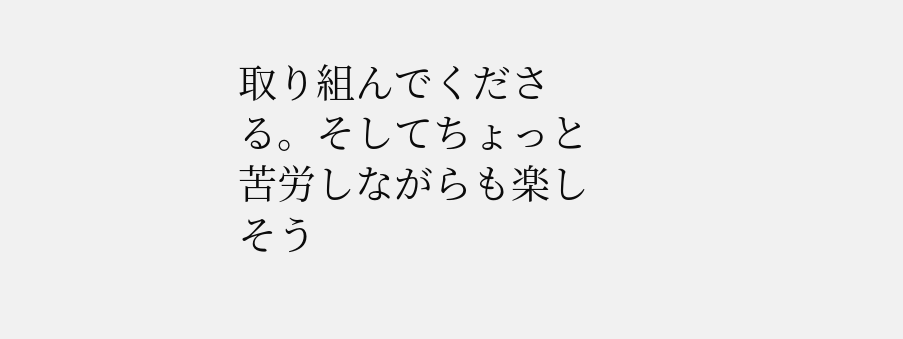取り組んでくださる。そしてちょっと苦労しながらも楽しそう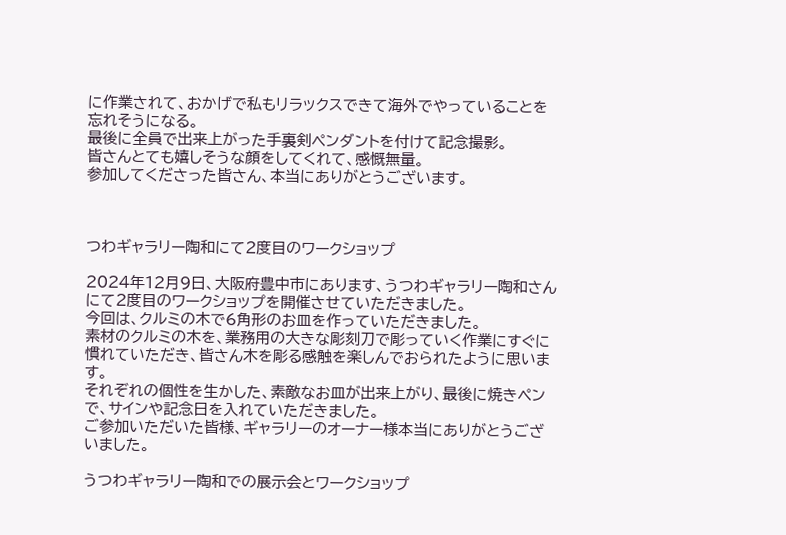に作業されて、おかげで私もリラックスできて海外でやっていることを忘れそうになる。
最後に全員で出来上がった手裏剣ペンダントを付けて記念撮影。
皆さんとても嬉しそうな顔をしてくれて、感慨無量。
参加してくださった皆さん、本当にありがとうございます。



つわギャラリー陶和にて2度目のワークショップ

2024年12月9日、大阪府豊中市にあります、うつわギャラリー陶和さんにて2度目のワークショップを開催させていただきました。
今回は、クルミの木で6角形のお皿を作っていただきました。
素材のクルミの木を、業務用の大きな彫刻刀で彫っていく作業にすぐに慣れていただき、皆さん木を彫る感触を楽しんでおられたように思います。
それぞれの個性を生かした、素敵なお皿が出来上がり、最後に焼きペンで、サインや記念日を入れていただきました。
ご参加いただいた皆様、ギャラリーのオーナー様本当にありがとうございました。

うつわギャラリー陶和での展示会とワークショップ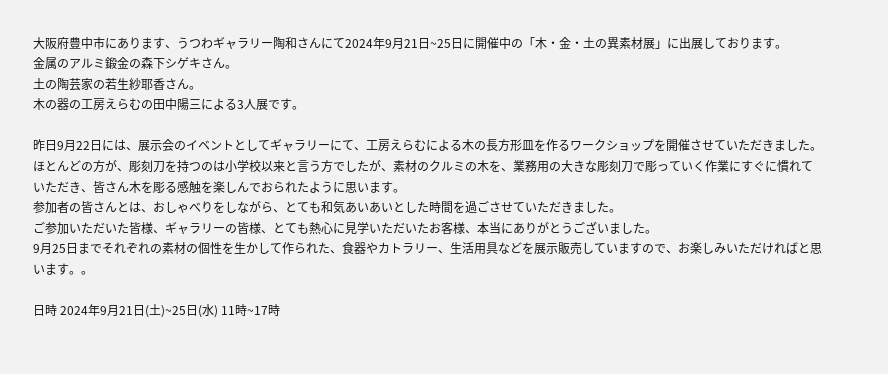大阪府豊中市にあります、うつわギャラリー陶和さんにて2024年9月21日~25日に開催中の「木・金・土の異素材展」に出展しております。
金属のアルミ鍛金の森下シゲキさん。
土の陶芸家の若生紗耶香さん。
木の器の工房えらむの田中陽三による3人展です。

昨日9月22日には、展示会のイベントとしてギャラリーにて、工房えらむによる木の長方形皿を作るワークショップを開催させていただきました。
ほとんどの方が、彫刻刀を持つのは小学校以来と言う方でしたが、素材のクルミの木を、業務用の大きな彫刻刀で彫っていく作業にすぐに慣れていただき、皆さん木を彫る感触を楽しんでおられたように思います。
参加者の皆さんとは、おしゃべりをしながら、とても和気あいあいとした時間を過ごさせていただきました。
ご参加いただいた皆様、ギャラリーの皆様、とても熱心に見学いただいたお客様、本当にありがとうございました。
9月25日までそれぞれの素材の個性を生かして作られた、食器やカトラリー、生活用具などを展示販売していますので、お楽しみいただければと思います。。

日時 2024年9月21日(土)~25日(水) 11時~17時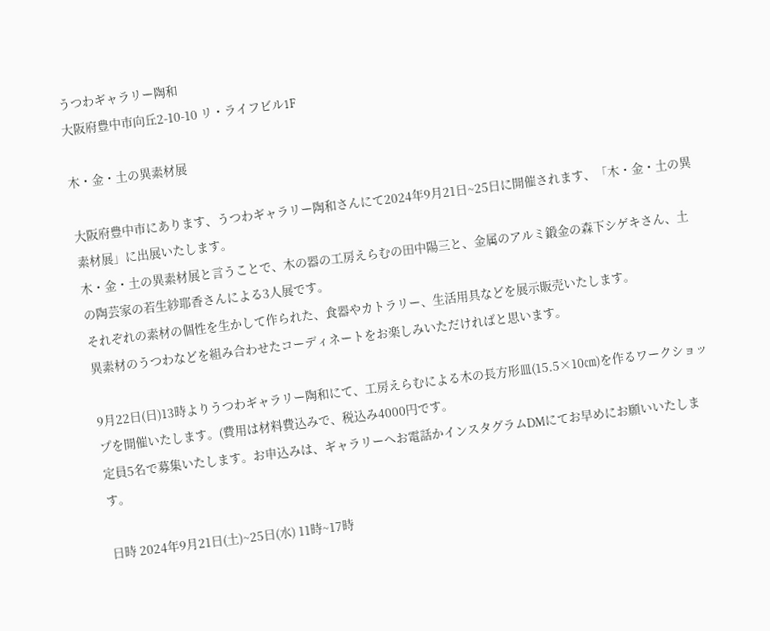うつわギャラリー陶和
大阪府豊中市向丘2-10-10 リ・ライフビル1F

木・金・土の異素材展

大阪府豊中市にあります、うつわギャラリー陶和さんにて2024年9月21日~25日に開催されます、「木・金・土の異素材展」に出展いたします。
木・金・土の異素材展と言うことで、木の器の工房えらむの田中陽三と、金属のアルミ鍛金の森下シゲキさん、土の陶芸家の若生紗耶香さんによる3人展です。
それぞれの素材の個性を生かして作られた、食器やカトラリー、生活用具などを展示販売いたします。
異素材のうつわなどを組み合わせたコーディネートをお楽しみいただければと思います。

9月22日(日)13時よりうつわギャラリー陶和にて、工房えらむによる木の長方形皿(15.5×10㎝)を作るワークショップを開催いたします。(費用は材料費込みで、税込み4000円です。
定員5名で募集いたします。お申込みは、ギャラリーへお電話かインスタグラムDMにてお早めにお願いいたします。

日時 2024年9月21日(土)~25日(水) 11時~17時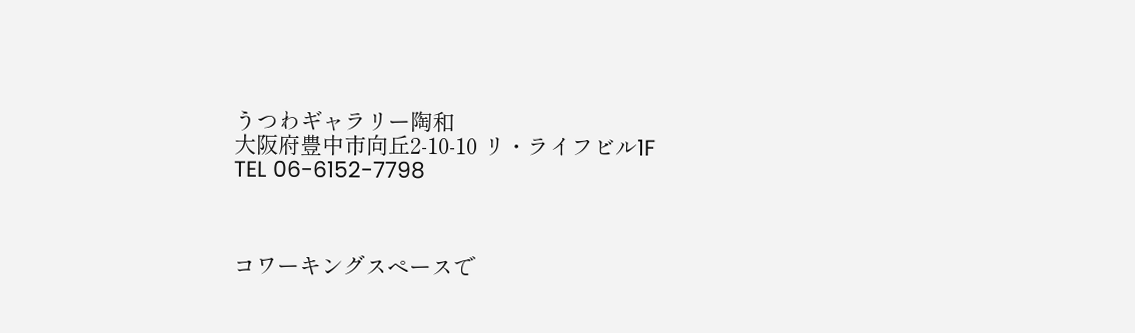うつわギャラリー陶和
大阪府豊中市向丘2-10-10 リ・ライフビル1F
TEL 06-6152-7798



コワーキングスペースで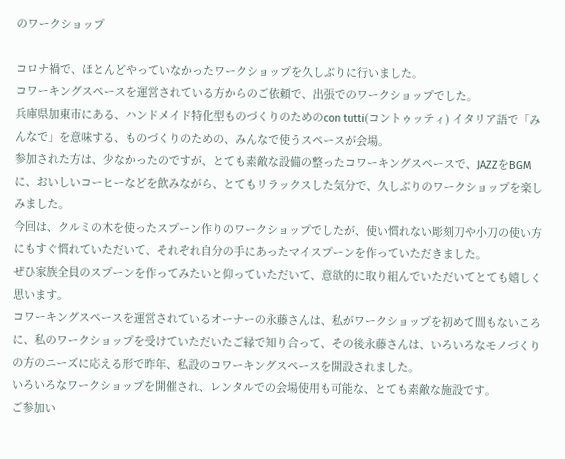のワークショップ

コロナ禍で、ほとんどやっていなかったワークショップを久しぶりに行いました。
コワーキングスペースを運営されている方からのご依頼で、出張でのワークショップでした。
兵庫県加東市にある、ハンドメイド特化型ものづくりのためのcon tutti(コントゥッティ) イタリア語で「みんなで」を意味する、ものづくりのための、みんなで使うスペースが会場。
参加された方は、少なかったのですが、とても素敵な設備の整ったコワーキングスペースで、JAZZをBGMに、おいしいコーヒーなどを飲みながら、とてもリラックスした気分で、久しぶりのワークショップを楽しみました。
今回は、クルミの木を使ったスプーン作りのワークショップでしたが、使い慣れない彫刻刀や小刀の使い方にもすぐ慣れていただいて、それぞれ自分の手にあったマイスプーンを作っていただきました。
ぜひ家族全員のスプーンを作ってみたいと仰っていただいて、意欲的に取り組んでいただいてとても嬉しく思います。
コワーキングスペースを運営されているオーナーの永藤さんは、私がワークショップを初めて間もないころに、私のワークショップを受けていただいたご縁で知り合って、その後永藤さんは、いろいろなモノづくりの方のニーズに応える形で昨年、私設のコワーキングスペースを開設されました。
いろいろなワークショップを開催され、レンタルでの会場使用も可能な、とても素敵な施設です。
ご参加い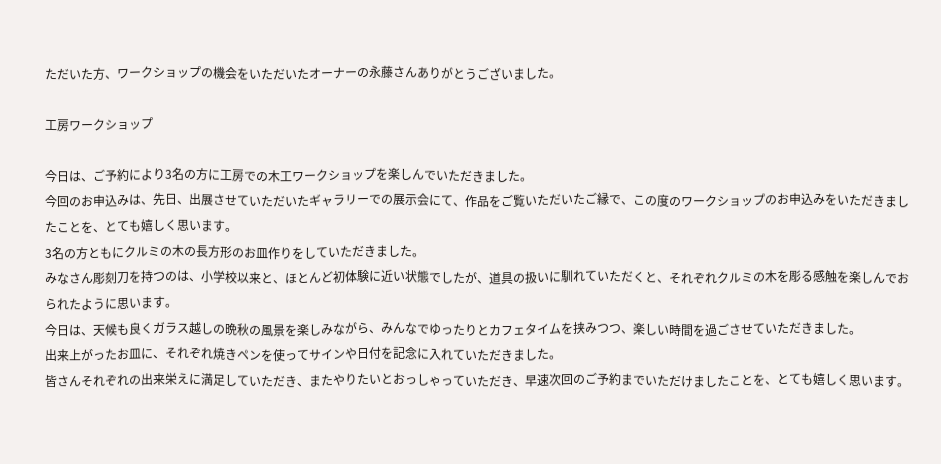ただいた方、ワークショップの機会をいただいたオーナーの永藤さんありがとうございました。

工房ワークショップ

今日は、ご予約により3名の方に工房での木工ワークショップを楽しんでいただきました。
今回のお申込みは、先日、出展させていただいたギャラリーでの展示会にて、作品をご覧いただいたご縁で、この度のワークショップのお申込みをいただきましたことを、とても嬉しく思います。
3名の方ともにクルミの木の長方形のお皿作りをしていただきました。
みなさん彫刻刀を持つのは、小学校以来と、ほとんど初体験に近い状態でしたが、道具の扱いに馴れていただくと、それぞれクルミの木を彫る感触を楽しんでおられたように思います。
今日は、天候も良くガラス越しの晩秋の風景を楽しみながら、みんなでゆったりとカフェタイムを挟みつつ、楽しい時間を過ごさせていただきました。
出来上がったお皿に、それぞれ焼きペンを使ってサインや日付を記念に入れていただきました。
皆さんそれぞれの出来栄えに満足していただき、またやりたいとおっしゃっていただき、早速次回のご予約までいただけましたことを、とても嬉しく思います。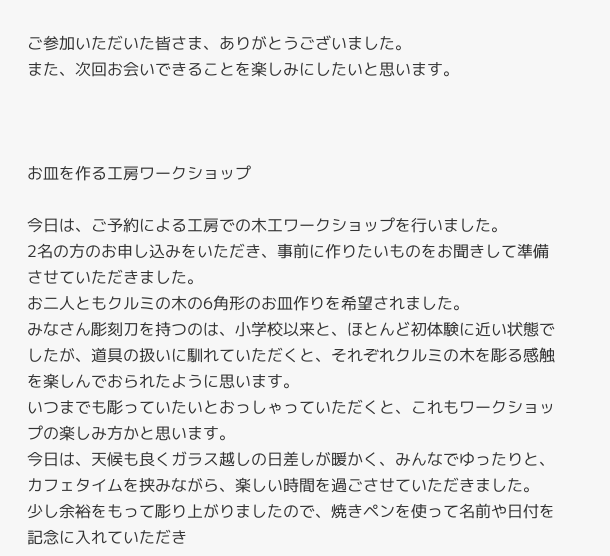ご参加いただいた皆さま、ありがとうございました。
また、次回お会いできることを楽しみにしたいと思います。



お皿を作る工房ワークショップ

今日は、ご予約による工房での木工ワークショップを行いました。
2名の方のお申し込みをいただき、事前に作りたいものをお聞きして準備させていただきました。
お二人ともクルミの木の6角形のお皿作りを希望されました。
みなさん彫刻刀を持つのは、小学校以来と、ほとんど初体験に近い状態でしたが、道具の扱いに馴れていただくと、それぞれクルミの木を彫る感触を楽しんでおられたように思います。
いつまでも彫っていたいとおっしゃっていただくと、これもワークショップの楽しみ方かと思います。
今日は、天候も良くガラス越しの日差しが暖かく、みんなでゆったりと、カフェタイムを挟みながら、楽しい時間を過ごさせていただきました。
少し余裕をもって彫り上がりましたので、焼きペンを使って名前や日付を記念に入れていただき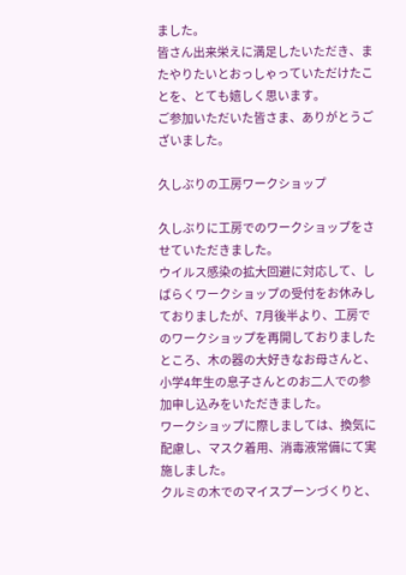ました。
皆さん出来栄えに満足したいただき、またやりたいとおっしゃっていただけたことを、とても嬉しく思います。
ご参加いただいた皆さま、ありがとうございました。

久しぶりの工房ワークショップ

久しぶりに工房でのワークショップをさせていただきました。
ウイルス感染の拡大回避に対応して、しばらくワークショップの受付をお休みしておりましたが、7月後半より、工房でのワークショップを再開しておりましたところ、木の器の大好きなお母さんと、小学4年生の息子さんとのお二人での参加申し込みをいただきました。
ワークショップに際しましては、換気に配慮し、マスク着用、消毒液常備にて実施しました。
クルミの木でのマイスプーンづくりと、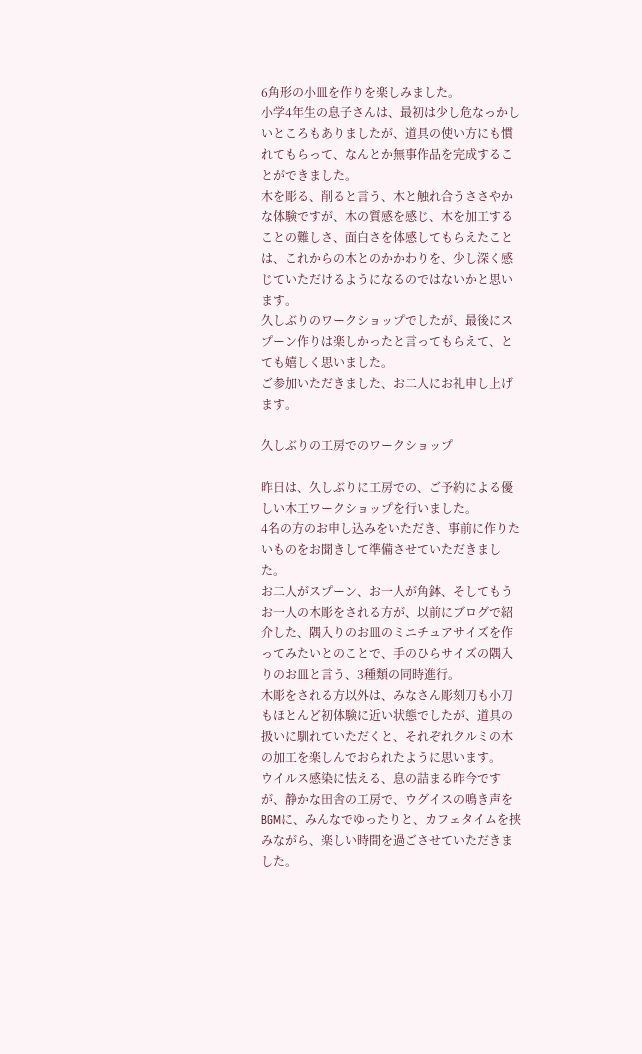6角形の小皿を作りを楽しみました。
小学4年生の息子さんは、最初は少し危なっかしいところもありましたが、道具の使い方にも慣れてもらって、なんとか無事作品を完成することができました。
木を彫る、削ると言う、木と触れ合うささやかな体験ですが、木の質感を感じ、木を加工することの難しさ、面白さを体感してもらえたことは、これからの木とのかかわりを、少し深く感じていただけるようになるのではないかと思います。
久しぶりのワークショップでしたが、最後にスプーン作りは楽しかったと言ってもらえて、とても嬉しく思いました。
ご参加いただきました、お二人にお礼申し上げます。

久しぶりの工房でのワークショップ

昨日は、久しぶりに工房での、ご予約による優しい木工ワークショップを行いました。
4名の方のお申し込みをいただき、事前に作りたいものをお聞きして準備させていただきました。
お二人がスプーン、お一人が角鉢、そしてもうお一人の木彫をされる方が、以前にブログで紹介した、隅入りのお皿のミニチュアサイズを作ってみたいとのことで、手のひらサイズの隅入りのお皿と言う、3種類の同時進行。
木彫をされる方以外は、みなさん彫刻刀も小刀もほとんど初体験に近い状態でしたが、道具の扱いに馴れていただくと、それぞれクルミの木の加工を楽しんでおられたように思います。
ウイルス感染に怯える、息の詰まる昨今ですが、静かな田舎の工房で、ウグイスの鳴き声をBGMに、みんなでゆったりと、カフェタイムを挟みながら、楽しい時間を過ごさせていただきました。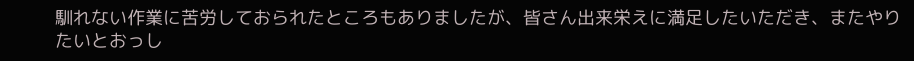馴れない作業に苦労しておられたところもありましたが、皆さん出来栄えに満足したいただき、またやりたいとおっし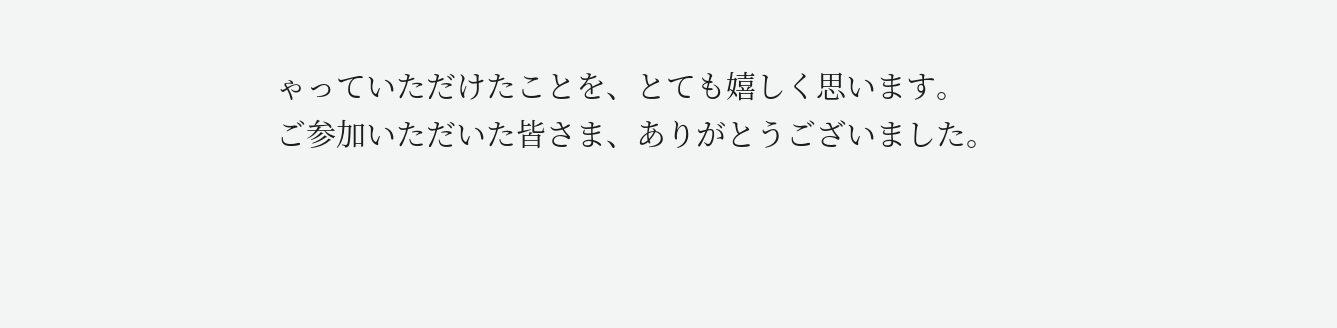ゃっていただけたことを、とても嬉しく思います。
ご参加いただいた皆さま、ありがとうございました。